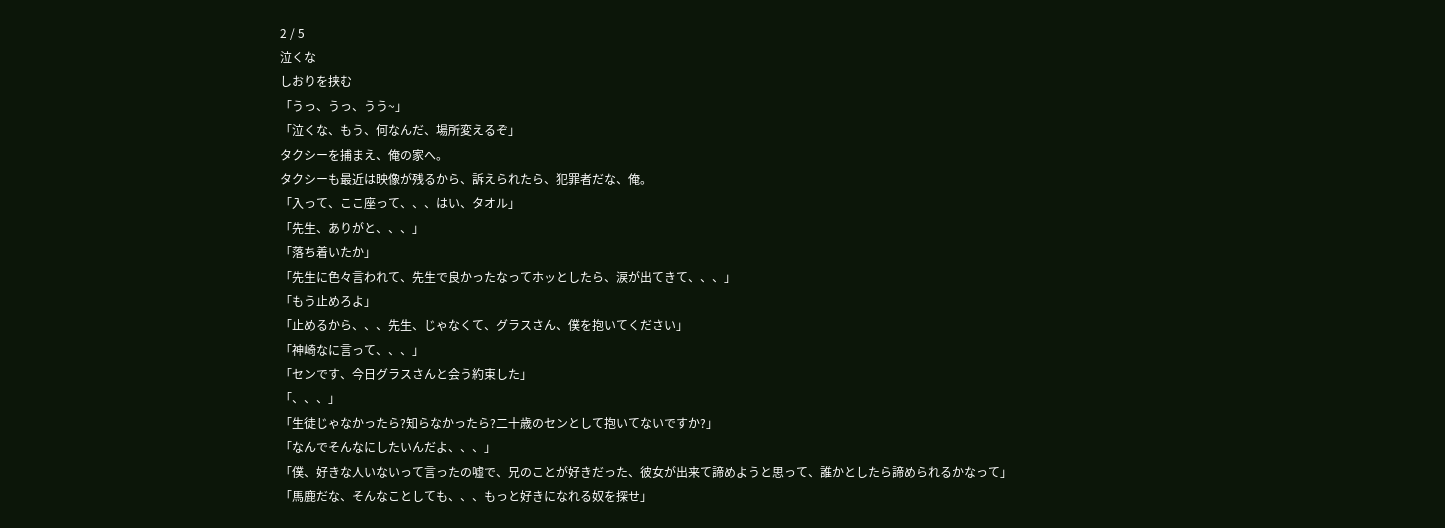2 / 5
泣くな
しおりを挟む
「うっ、うっ、うう~」
「泣くな、もう、何なんだ、場所変えるぞ」
タクシーを捕まえ、俺の家へ。
タクシーも最近は映像が残るから、訴えられたら、犯罪者だな、俺。
「入って、ここ座って、、、はい、タオル」
「先生、ありがと、、、」
「落ち着いたか」
「先生に色々言われて、先生で良かったなってホッとしたら、涙が出てきて、、、」
「もう止めろよ」
「止めるから、、、先生、じゃなくて、グラスさん、僕を抱いてください」
「神崎なに言って、、、」
「センです、今日グラスさんと会う約束した」
「、、、」
「生徒じゃなかったら?知らなかったら?二十歳のセンとして抱いてないですか?」
「なんでそんなにしたいんだよ、、、」
「僕、好きな人いないって言ったの嘘で、兄のことが好きだった、彼女が出来て諦めようと思って、誰かとしたら諦められるかなって」
「馬鹿だな、そんなことしても、、、もっと好きになれる奴を探せ」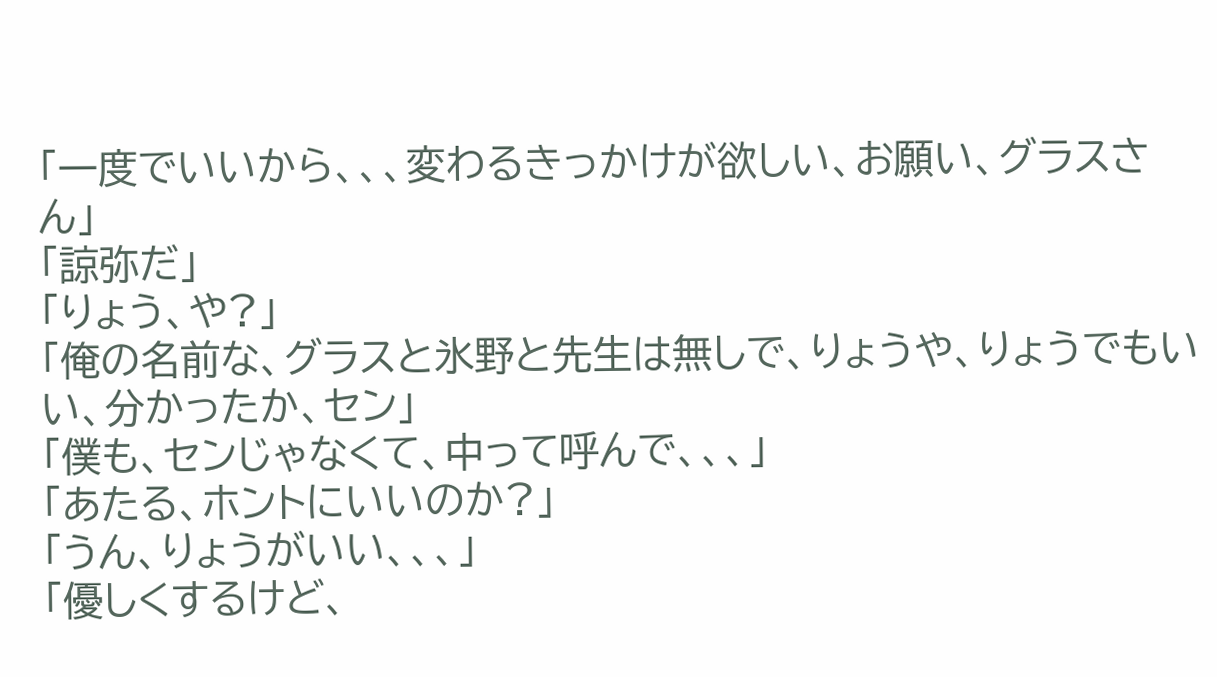「一度でいいから、、、変わるきっかけが欲しい、お願い、グラスさん」
「諒弥だ」
「りょう、や?」
「俺の名前な、グラスと氷野と先生は無しで、りょうや、りょうでもいい、分かったか、セン」
「僕も、センじゃなくて、中って呼んで、、、」
「あたる、ホントにいいのか?」
「うん、りょうがいい、、、」
「優しくするけど、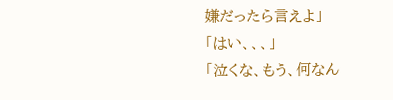嫌だったら言えよ」
「はい、、、」
「泣くな、もう、何なん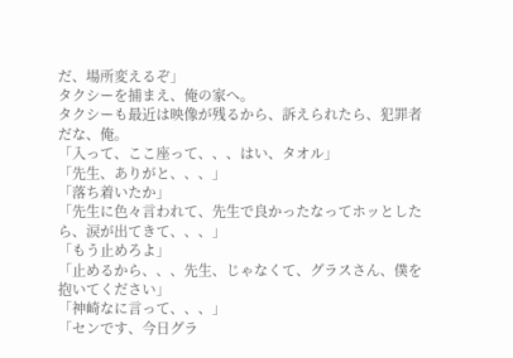だ、場所変えるぞ」
タクシーを捕まえ、俺の家へ。
タクシーも最近は映像が残るから、訴えられたら、犯罪者だな、俺。
「入って、ここ座って、、、はい、タオル」
「先生、ありがと、、、」
「落ち着いたか」
「先生に色々言われて、先生で良かったなってホッとしたら、涙が出てきて、、、」
「もう止めろよ」
「止めるから、、、先生、じゃなくて、グラスさん、僕を抱いてください」
「神崎なに言って、、、」
「センです、今日グラ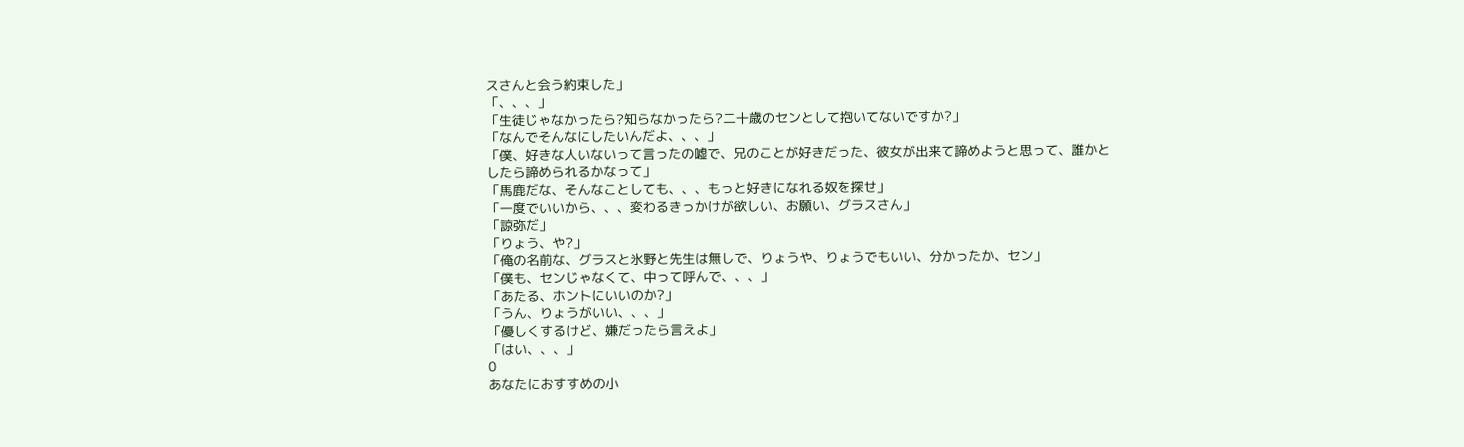スさんと会う約束した」
「、、、」
「生徒じゃなかったら?知らなかったら?二十歳のセンとして抱いてないですか?」
「なんでそんなにしたいんだよ、、、」
「僕、好きな人いないって言ったの嘘で、兄のことが好きだった、彼女が出来て諦めようと思って、誰かとしたら諦められるかなって」
「馬鹿だな、そんなことしても、、、もっと好きになれる奴を探せ」
「一度でいいから、、、変わるきっかけが欲しい、お願い、グラスさん」
「諒弥だ」
「りょう、や?」
「俺の名前な、グラスと氷野と先生は無しで、りょうや、りょうでもいい、分かったか、セン」
「僕も、センじゃなくて、中って呼んで、、、」
「あたる、ホントにいいのか?」
「うん、りょうがいい、、、」
「優しくするけど、嫌だったら言えよ」
「はい、、、」
0
あなたにおすすめの小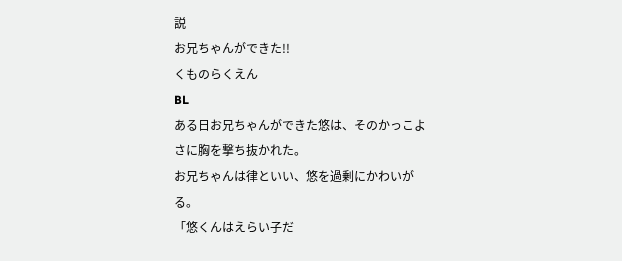説
お兄ちゃんができた!!
くものらくえん
BL
ある日お兄ちゃんができた悠は、そのかっこよさに胸を撃ち抜かれた。
お兄ちゃんは律といい、悠を過剰にかわいがる。
「悠くんはえらい子だ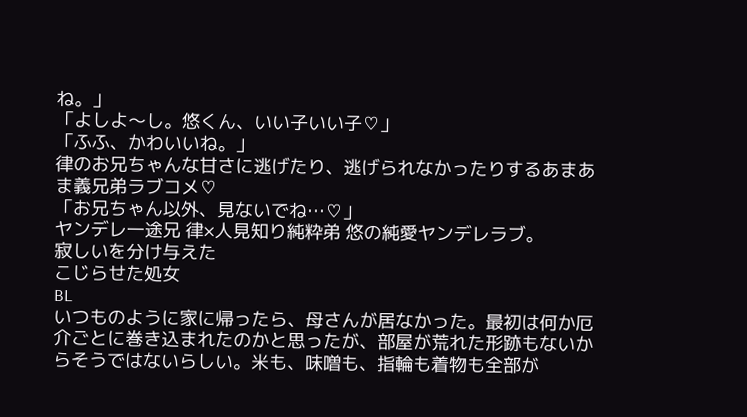ね。」
「よしよ〜し。悠くん、いい子いい子♡」
「ふふ、かわいいね。」
律のお兄ちゃんな甘さに逃げたり、逃げられなかったりするあまあま義兄弟ラブコメ♡
「お兄ちゃん以外、見ないでね…♡」
ヤンデレ一途兄 律×人見知り純粋弟 悠の純愛ヤンデレラブ。
寂しいを分け与えた
こじらせた処女
BL
いつものように家に帰ったら、母さんが居なかった。最初は何か厄介ごとに巻き込まれたのかと思ったが、部屋が荒れた形跡もないからそうではないらしい。米も、味噌も、指輪も着物も全部が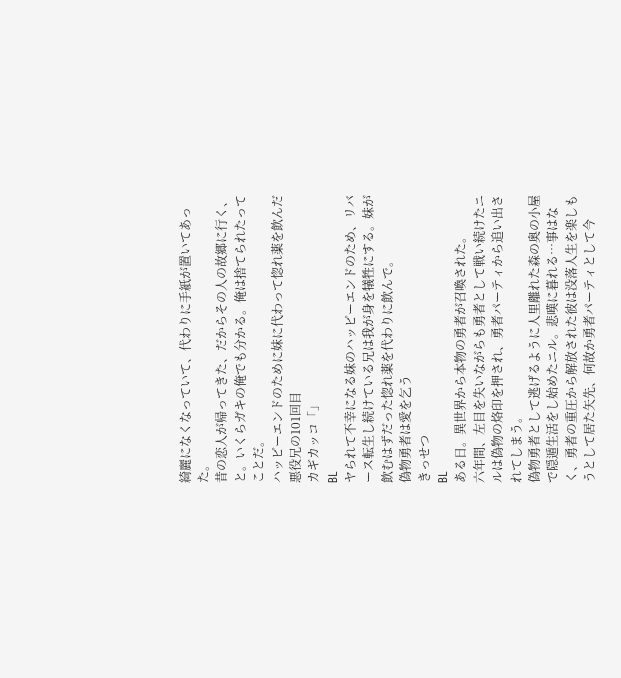綺麗になくなっていて、代わりに手紙が置いてあった。
昔の恋人が帰ってきた、だからその人の故郷に行く、と。いくらガキの俺でも分かる。俺は捨てられたってことだ。
ハッピーエンドのために妹に代わって惚れ薬を飲んだ悪役兄の101回目
カギカッコ「」
BL
ヤられて不幸になる妹のハッピーエンドのため、リバース転生し続けている兄は我が身を犠牲にする。妹が飲むはずだった惚れ薬を代わりに飲んで。
偽物勇者は愛を乞う
きっせつ
BL
ある日。異世界から本物の勇者が召喚された。
六年間、左目を失いながらも勇者として戦い続けたニルは偽物の烙印を押され、勇者パーティから追い出されてしまう。
偽物勇者として逃げるように人里離れた森の奥の小屋で隠遁生活をし始めたニル。悲嘆に暮れる…事はなく、勇者の重圧から解放された彼は没落人生を楽しもうとして居た矢先、何故か勇者パーティとして今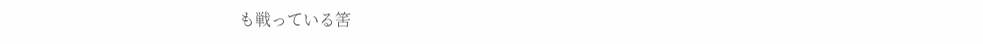も戦っている筈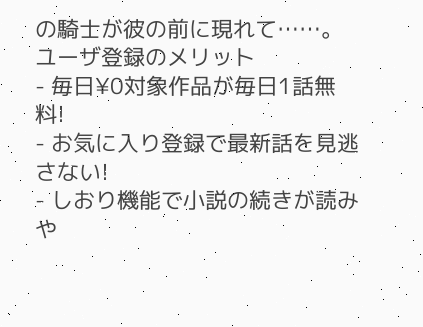の騎士が彼の前に現れて……。
ユーザ登録のメリット
- 毎日¥0対象作品が毎日1話無料!
- お気に入り登録で最新話を見逃さない!
- しおり機能で小説の続きが読みや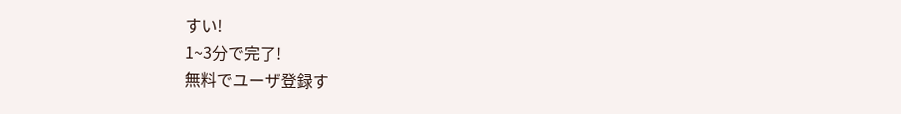すい!
1~3分で完了!
無料でユーザ登録す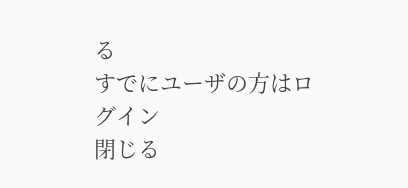る
すでにユーザの方はログイン
閉じる